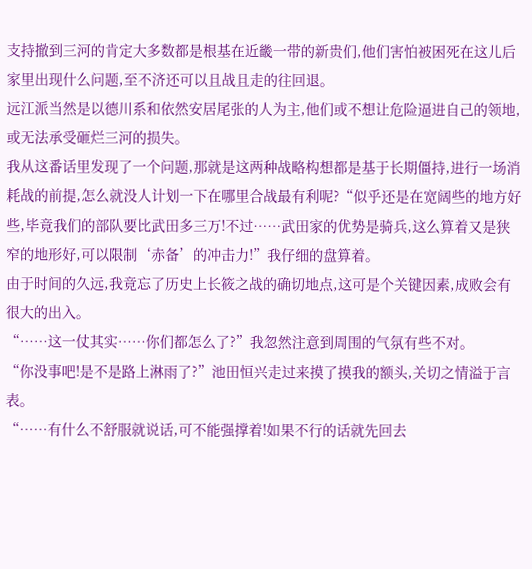支持撤到三河的肯定大多数都是根基在近畿一带的新贵们,他们害怕被困死在这儿后家里出现什么问题,至不济还可以且战且走的往回退。
远江派当然是以德川系和依然安居尾张的人为主,他们或不想让危险逼进自己的领地,或无法承受砸烂三河的损失。
我从这番话里发现了一个问题,那就是这两种战略构想都是基于长期僵持,进行一场消耗战的前提,怎么就没人计划一下在哪里合战最有利呢?“似乎还是在宽阔些的地方好些,毕竟我们的部队要比武田多三万!不过……武田家的优势是骑兵,这么算着又是狭窄的地形好,可以限制‘赤备’的冲击力!”我仔细的盘算着。
由于时间的久远,我竟忘了历史上长筱之战的确切地点,这可是个关键因素,成败会有很大的出入。
“……这一仗其实……你们都怎么了?”我忽然注意到周围的气氛有些不对。
“你没事吧!是不是路上淋雨了?”池田恒兴走过来摸了摸我的额头,关切之情溢于言表。
“……有什么不舒服就说话,可不能强撑着!如果不行的话就先回去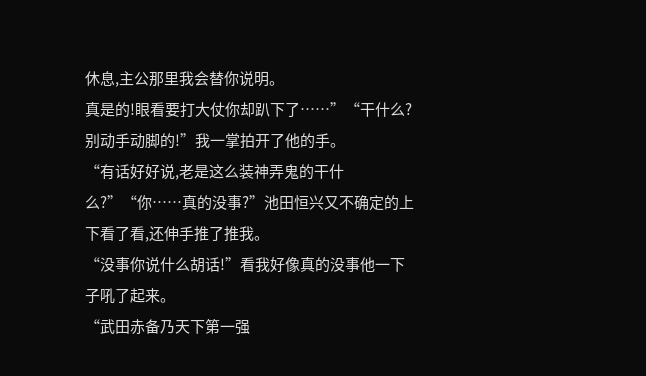休息,主公那里我会替你说明。
真是的!眼看要打大仗你却趴下了……”“干什么?别动手动脚的!”我一掌拍开了他的手。
“有话好好说,老是这么装神弄鬼的干什么?”“你……真的没事?”池田恒兴又不确定的上下看了看,还伸手推了推我。
“没事你说什么胡话!”看我好像真的没事他一下子吼了起来。
“武田赤备乃天下第一强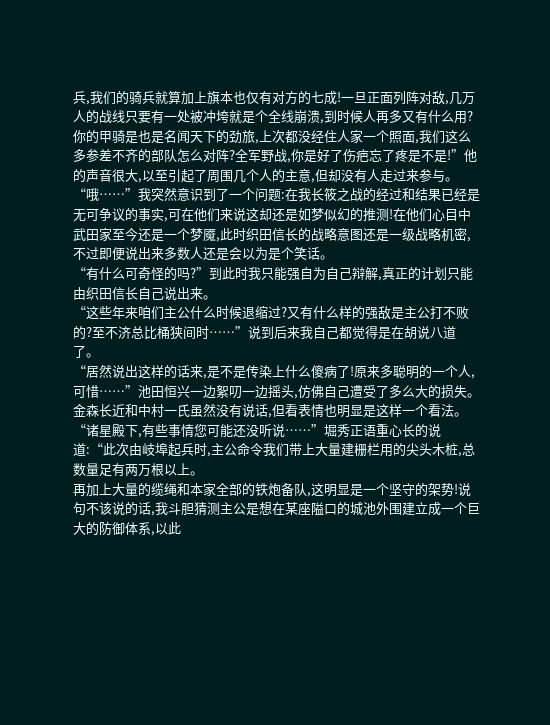兵,我们的骑兵就算加上旗本也仅有对方的七成!一旦正面列阵对敌,几万人的战线只要有一处被冲垮就是个全线崩溃,到时候人再多又有什么用?你的甲骑是也是名闻天下的劲旅,上次都没经住人家一个照面,我们这么多参差不齐的部队怎么对阵?全军野战,你是好了伤疤忘了疼是不是!”他的声音很大,以至引起了周围几个人的主意,但却没有人走过来参与。
“哦……”我突然意识到了一个问题:在我长筱之战的经过和结果已经是无可争议的事实,可在他们来说这却还是如梦似幻的推测!在他们心目中武田家至今还是一个梦魇,此时织田信长的战略意图还是一级战略机密,不过即便说出来多数人还是会以为是个笑话。
“有什么可奇怪的吗?”到此时我只能强自为自己辩解,真正的计划只能由织田信长自己说出来。
“这些年来咱们主公什么时候退缩过?又有什么样的强敌是主公打不败的?至不济总比桶狭间时……”说到后来我自己都觉得是在胡说八道了。
“居然说出这样的话来,是不是传染上什么傻病了!原来多聪明的一个人,可惜……”池田恒兴一边絮叨一边摇头,仿佛自己遭受了多么大的损失。
金森长近和中村一氏虽然没有说话,但看表情也明显是这样一个看法。
“诸星殿下,有些事情您可能还没听说……”堀秀正语重心长的说道:“此次由岐埠起兵时,主公命令我们带上大量建栅栏用的尖头木桩,总数量足有两万根以上。
再加上大量的缆绳和本家全部的铁炮备队,这明显是一个坚守的架势!说句不该说的话,我斗胆猜测主公是想在某座隘口的城池外围建立成一个巨大的防御体系,以此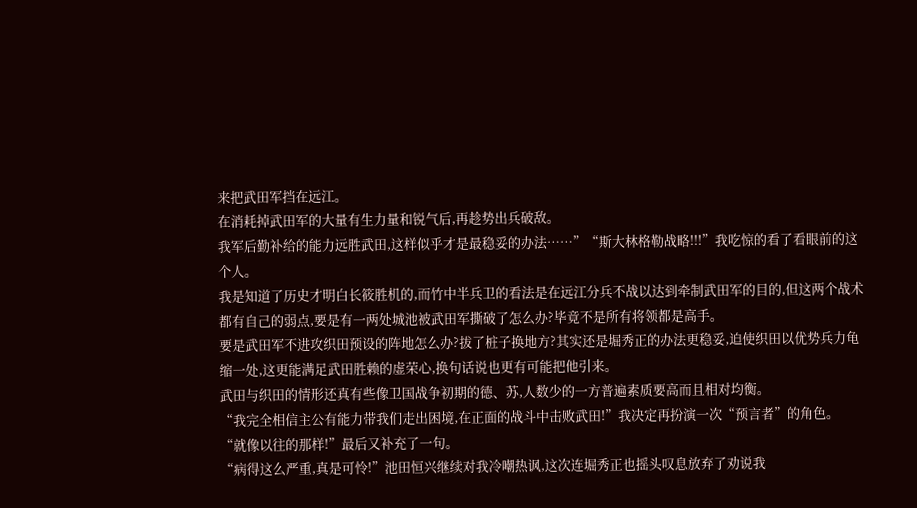来把武田军挡在远江。
在消耗掉武田军的大量有生力量和锐气后,再趁势出兵破敌。
我军后勤补给的能力远胜武田,这样似乎才是最稳妥的办法……”“斯大林格勒战略!!!”我吃惊的看了看眼前的这个人。
我是知道了历史才明白长筱胜机的,而竹中半兵卫的看法是在远江分兵不战以达到牵制武田军的目的,但这两个战术都有自己的弱点,要是有一两处城池被武田军撕破了怎么办?毕竟不是所有将领都是高手。
要是武田军不进攻织田预设的阵地怎么办?拔了桩子换地方?其实还是堀秀正的办法更稳妥,迫使织田以优势兵力龟缩一处,这更能满足武田胜赖的虚荣心,换句话说也更有可能把他引来。
武田与织田的情形还真有些像卫国战争初期的德、苏,人数少的一方普遍素质要高而且相对均衡。
“我完全相信主公有能力带我们走出困境,在正面的战斗中击败武田!”我决定再扮演一次“预言者”的角色。
“就像以往的那样!”最后又补充了一句。
“病得这么严重,真是可怜!”池田恒兴继续对我冷嘲热讽,这次连堀秀正也摇头叹息放弃了劝说我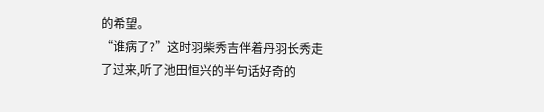的希望。
“谁病了?”这时羽柴秀吉伴着丹羽长秀走了过来,听了池田恒兴的半句话好奇的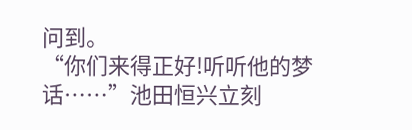问到。
“你们来得正好!听听他的梦话……”池田恒兴立刻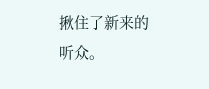揪住了新来的听众。